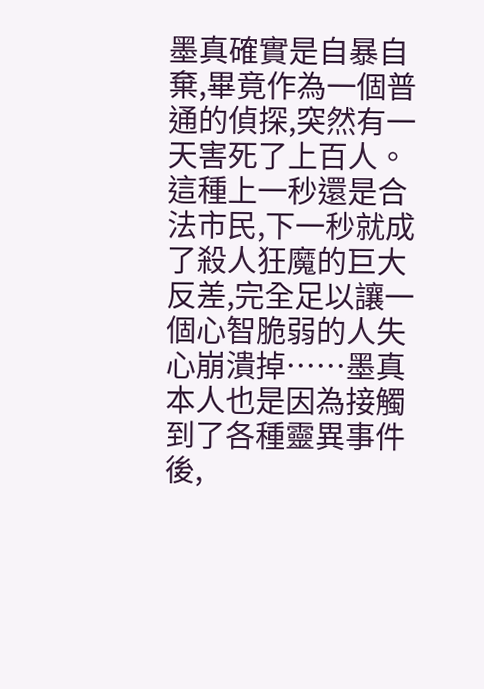墨真確實是自暴自棄,畢竟作為一個普通的偵探,突然有一天害死了上百人。
這種上一秒還是合法市民,下一秒就成了殺人狂魔的巨大反差,完全足以讓一個心智脆弱的人失心崩潰掉……墨真本人也是因為接觸到了各種靈異事件後,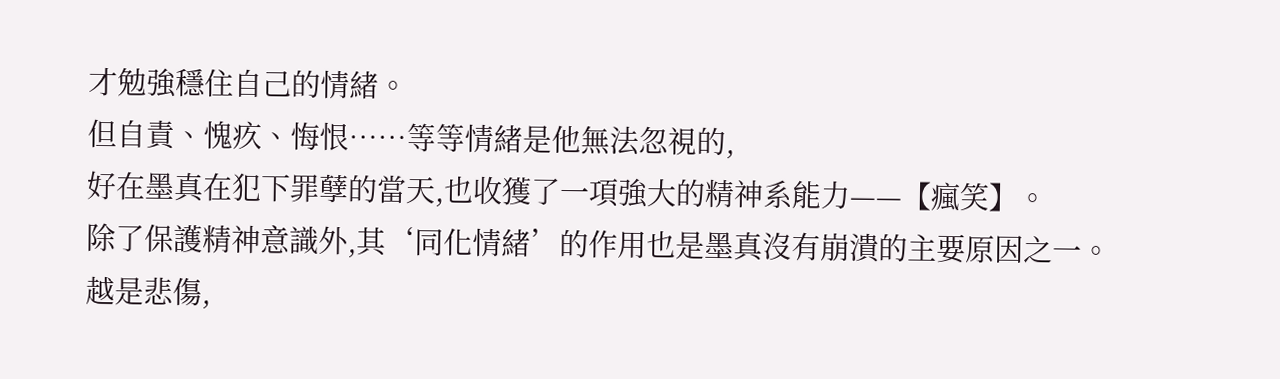才勉強穩住自己的情緒。
但自責、愧疚、悔恨……等等情緒是他無法忽視的,
好在墨真在犯下罪孽的當天,也收獲了一項強大的精神系能力——【瘋笑】。
除了保護精神意識外,其‘同化情緒’的作用也是墨真沒有崩潰的主要原因之一。
越是悲傷,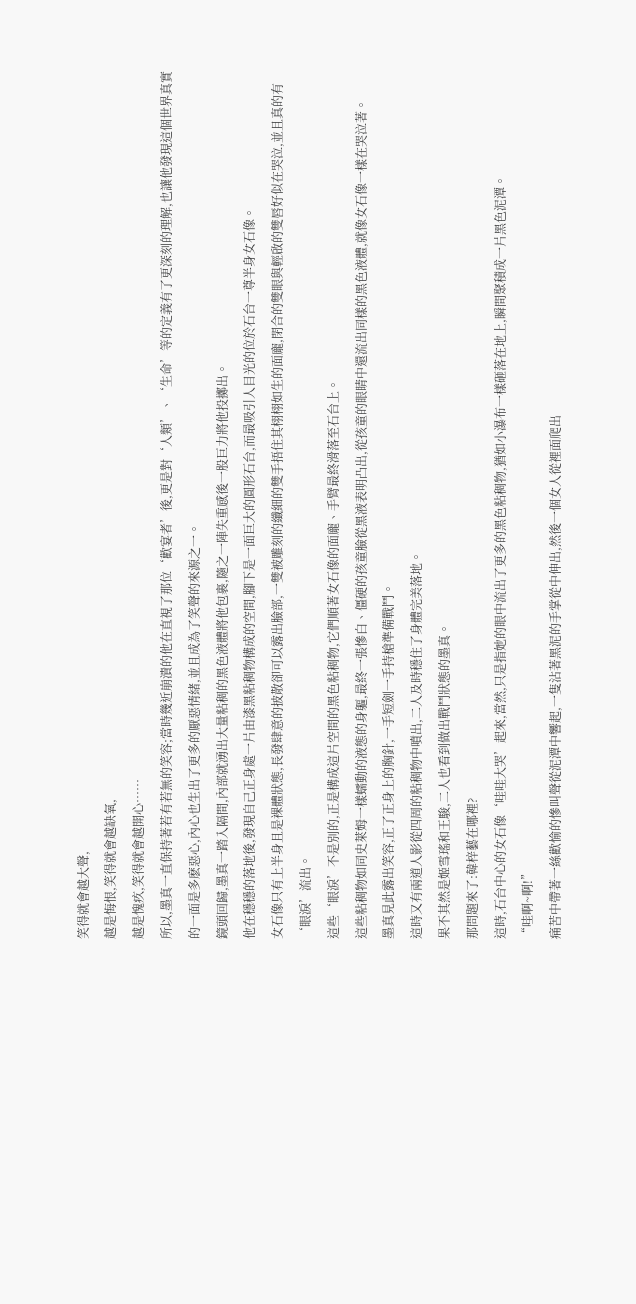笑得就會越大聲,
越是悔恨,笑得就會越缺氧,
越是愧疚,笑得就會越開心……
所以,墨真一直保持著若有若無的笑容;當時幾近崩潰的他在直視了那位‘歡宴者’後,更是對‘人類’、‘生命’等的定義有了更深刻的理解,也讓他發現這個世界真實的一面是多麽惡心,內心也生出了更多的厭惡情緒,並且成為了笑聲的來源之一。
鏡頭回歸,墨真一踏入隔間,內部就湧出大量粘稠的黑色液體將他包裹,隨之一陣失重感後一股巨力將他投擲出。
他在穩穩的落地後,發現自己正身處一片由漆黑粘稠物構成的空間,腳下是一面巨大的圓形石台,而最吸引人目光的位於石台一尊半身女石像。
女石像只有上半身且是裸體狀態,長發肆意的披散卻可以露出臉部,一雙被雕刻的纖細的雙手捂住其栩栩如生的面龐,閉合的雙眼與輕啟的雙唇好似在哭泣,並且真的有‘眼淚’流出。
這些‘眼淚’不是別的,正是構成這片空間的黑色粘稠物,它們順著女石像的面龐、手臂最終滑落至石台上。
這些粘稠物如同史萊姆一樣蠕動的液態的身軀,最終一張慘白、僵硬的孩童臉從黑液表明凸出,從孩童的眼睛中還流出同樣的黑色液體,就像女石像一樣在哭泣著。
墨真見此露出笑容,正了正身上的胸針,一手短劍一手持槍準備戰鬥。
這時又有兩道人影從四周的粘稠物中噴出,二人及時穩住了身體完美落地。
果不其然是姬雪瑤和王駿,二人也看到做出戰鬥狀態的墨真。
那問題來了:韓梓藝在哪裡?
這時,石台中心的女石像‘哇哇大哭’起來,當然,只是指她的眼中流出了更多的黑色粘稠物,猶如小瀑布一樣砸落在地上,瞬間聚積成一片黑色泥潭。
“哇啊~啊!”
痛苦中帶著一絲歡愉的慘叫聲從泥潭中響起,一隻沾著黑泥的手掌從中伸出,然後一個女人從裡面爬出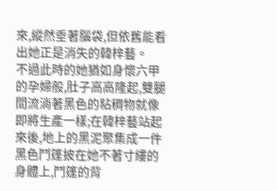來,縱然垂著腦袋,但依舊能看出她正是消失的韓梓藝。
不過此時的她猶如身懷六甲的孕婦般,肚子高高隆起,雙腿間流淌著黑色的粘稠物就像即將生產一樣;在韓梓藝站起來後,地上的黑泥聚集成一件黑色鬥篷披在她不著寸縷的身體上,鬥篷的背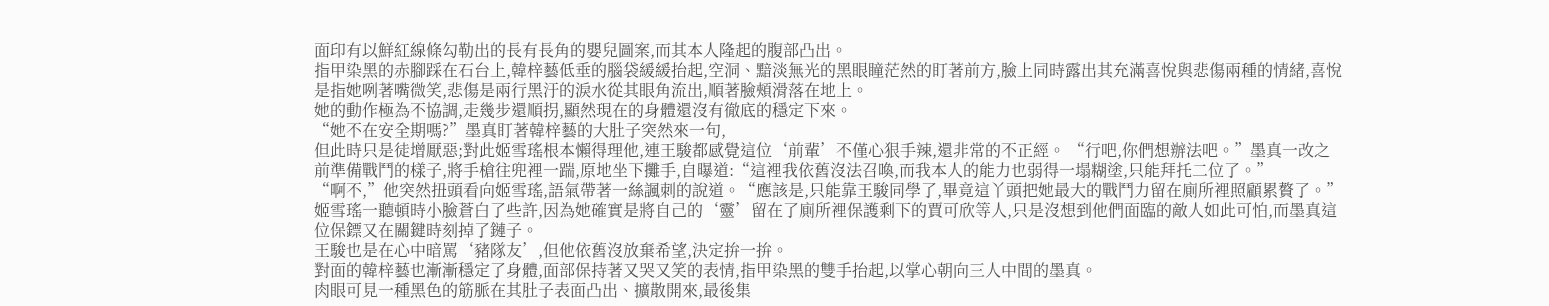面印有以鮮紅線條勾勒出的長有長角的嬰兒圖案,而其本人隆起的腹部凸出。
指甲染黑的赤腳踩在石台上,韓梓藝低垂的腦袋緩緩抬起,空洞、黯淡無光的黑眼瞳茫然的盯著前方,臉上同時露出其充滿喜悅與悲傷兩種的情緒,喜悅是指她咧著嘴微笑,悲傷是兩行黑汙的淚水從其眼角流出,順著臉頰滑落在地上。
她的動作極為不協調,走幾步還順拐,顯然現在的身體還沒有徹底的穩定下來。
“她不在安全期嗎?”墨真盯著韓梓藝的大肚子突然來一句,
但此時只是徒增厭惡;對此姬雪瑤根本懶得理他,連王駿都感覺這位‘前輩’不僅心狠手辣,還非常的不正經。 “行吧,你們想辦法吧。”墨真一改之前準備戰鬥的樣子,將手槍往兜裡一踹,原地坐下攤手,自曝道:“這裡我依舊沒法召喚,而我本人的能力也弱得一塌糊塗,只能拜托二位了。”
“啊不,”他突然扭頭看向姬雪瑤,語氣帶著一絲諷刺的說道。“應該是,只能靠王駿同學了,畢竟這丫頭把她最大的戰鬥力留在廁所裡照顧累贅了。”
姬雪瑤一聽頓時小臉蒼白了些許,因為她確實是將自己的‘靈’留在了廁所裡保護剩下的賈可欣等人,只是沒想到他們面臨的敵人如此可怕,而墨真這位保鏢又在關鍵時刻掉了鏈子。
王駿也是在心中暗罵‘豬隊友’,但他依舊沒放棄希望,決定拚一拚。
對面的韓梓藝也漸漸穩定了身體,面部保持著又哭又笑的表情,指甲染黑的雙手抬起,以掌心朝向三人中間的墨真。
肉眼可見一種黑色的筋脈在其肚子表面凸出、擴散開來,最後集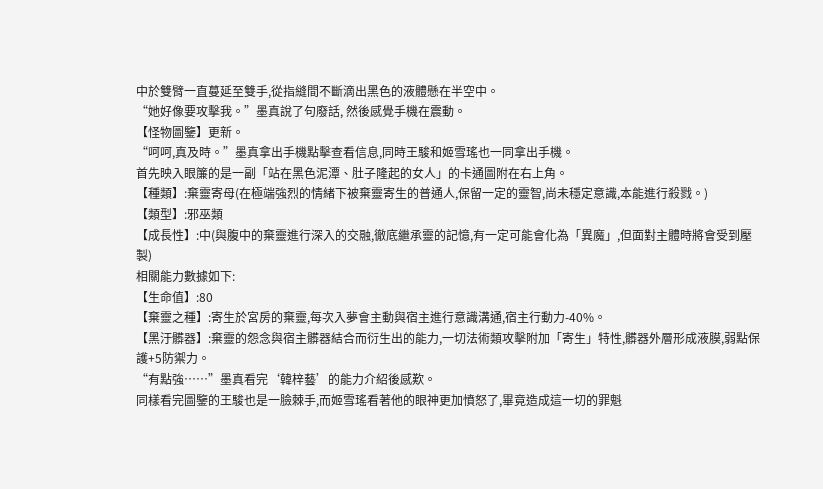中於雙臂一直蔓延至雙手,從指縫間不斷滴出黑色的液體懸在半空中。
“她好像要攻擊我。”墨真說了句廢話, 然後感覺手機在震動。
【怪物圖鑒】更新。
“呵呵,真及時。”墨真拿出手機點擊查看信息,同時王駿和姬雪瑤也一同拿出手機。
首先映入眼簾的是一副「站在黑色泥潭、肚子隆起的女人」的卡通圖附在右上角。
【種類】:棄靈寄母(在極端強烈的情緒下被棄靈寄生的普通人,保留一定的靈智,尚未穩定意識,本能進行殺戮。)
【類型】:邪巫類
【成長性】:中(與腹中的棄靈進行深入的交融,徹底繼承靈的記憶,有一定可能會化為「異魔」,但面對主體時將會受到壓製)
相關能力數據如下:
【生命值】:80
【棄靈之種】:寄生於宮房的棄靈,每次入夢會主動與宿主進行意識溝通,宿主行動力-40%。
【黑汙髒器】:棄靈的怨念與宿主髒器結合而衍生出的能力,一切法術類攻擊附加「寄生」特性,髒器外層形成液膜,弱點保護+5防禦力。
“有點強……”墨真看完‘韓梓藝’的能力介紹後感歎。
同樣看完圖鑒的王駿也是一臉棘手,而姬雪瑤看著他的眼神更加憤怒了,畢竟造成這一切的罪魁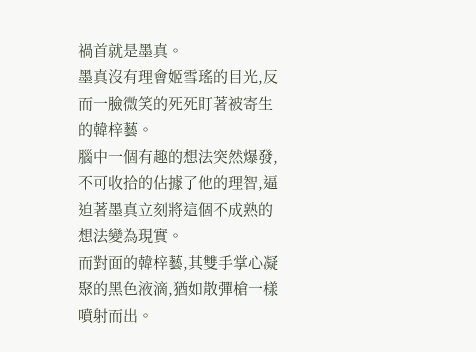禍首就是墨真。
墨真沒有理會姬雪瑤的目光,反而一臉微笑的死死盯著被寄生的韓梓藝。
腦中一個有趣的想法突然爆發,不可收拾的佔據了他的理智,逼迫著墨真立刻將這個不成熟的想法變為現實。
而對面的韓梓藝,其雙手掌心凝聚的黑色液滴,猶如散彈槍一樣噴射而出。